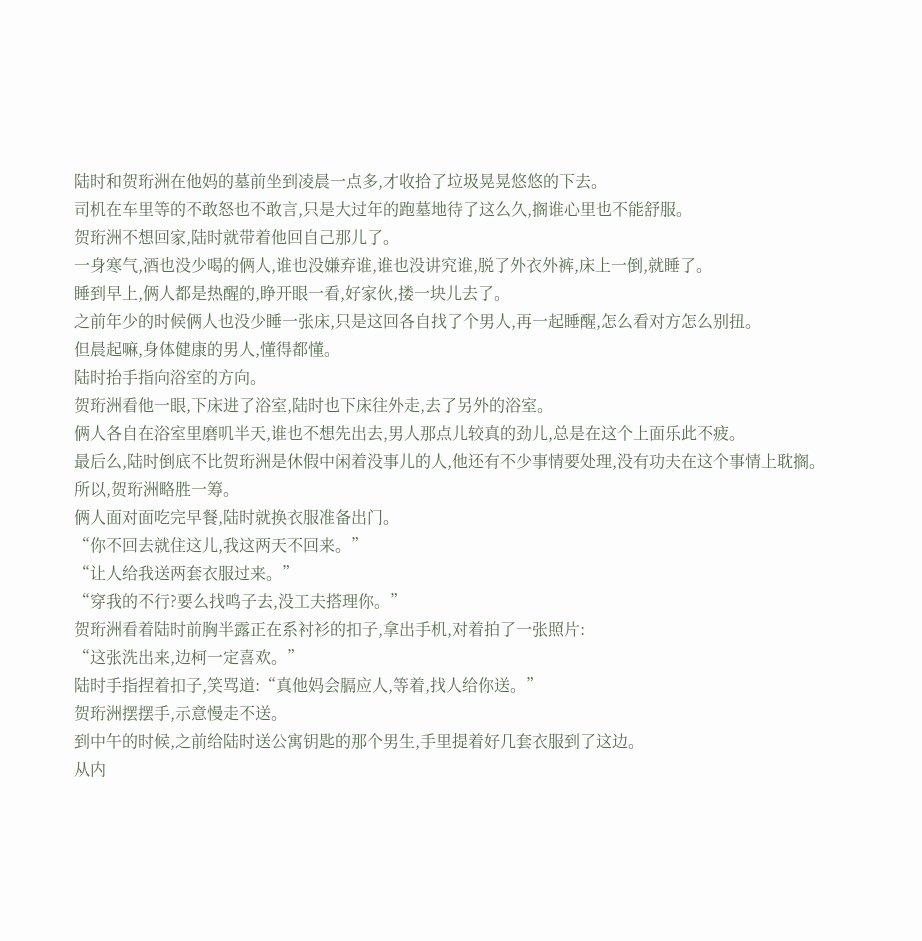陆时和贺珩洲在他妈的墓前坐到凌晨一点多,才收拾了垃圾晃晃悠悠的下去。
司机在车里等的不敢怒也不敢言,只是大过年的跑墓地待了这么久,搁谁心里也不能舒服。
贺珩洲不想回家,陆时就带着他回自己那儿了。
一身寒气,酒也没少喝的俩人,谁也没嫌弃谁,谁也没讲究谁,脱了外衣外裤,床上一倒,就睡了。
睡到早上,俩人都是热醒的,睁开眼一看,好家伙,搂一块儿去了。
之前年少的时候俩人也没少睡一张床,只是这回各自找了个男人,再一起睡醒,怎么看对方怎么别扭。
但晨起嘛,身体健康的男人,懂得都懂。
陆时抬手指向浴室的方向。
贺珩洲看他一眼,下床进了浴室,陆时也下床往外走,去了另外的浴室。
俩人各自在浴室里磨叽半天,谁也不想先出去,男人那点儿较真的劲儿,总是在这个上面乐此不疲。
最后么,陆时倒底不比贺珩洲是休假中闲着没事儿的人,他还有不少事情要处理,没有功夫在这个事情上耽搁。
所以,贺珩洲略胜一筹。
俩人面对面吃完早餐,陆时就换衣服准备出门。
“你不回去就住这儿,我这两天不回来。”
“让人给我送两套衣服过来。”
“穿我的不行?要么找鸣子去,没工夫搭理你。”
贺珩洲看着陆时前胸半露正在系衬衫的扣子,拿出手机,对着拍了一张照片:
“这张洗出来,边柯一定喜欢。”
陆时手指捏着扣子,笑骂道:“真他妈会膈应人,等着,找人给你送。”
贺珩洲摆摆手,示意慢走不送。
到中午的时候,之前给陆时送公寓钥匙的那个男生,手里提着好几套衣服到了这边。
从内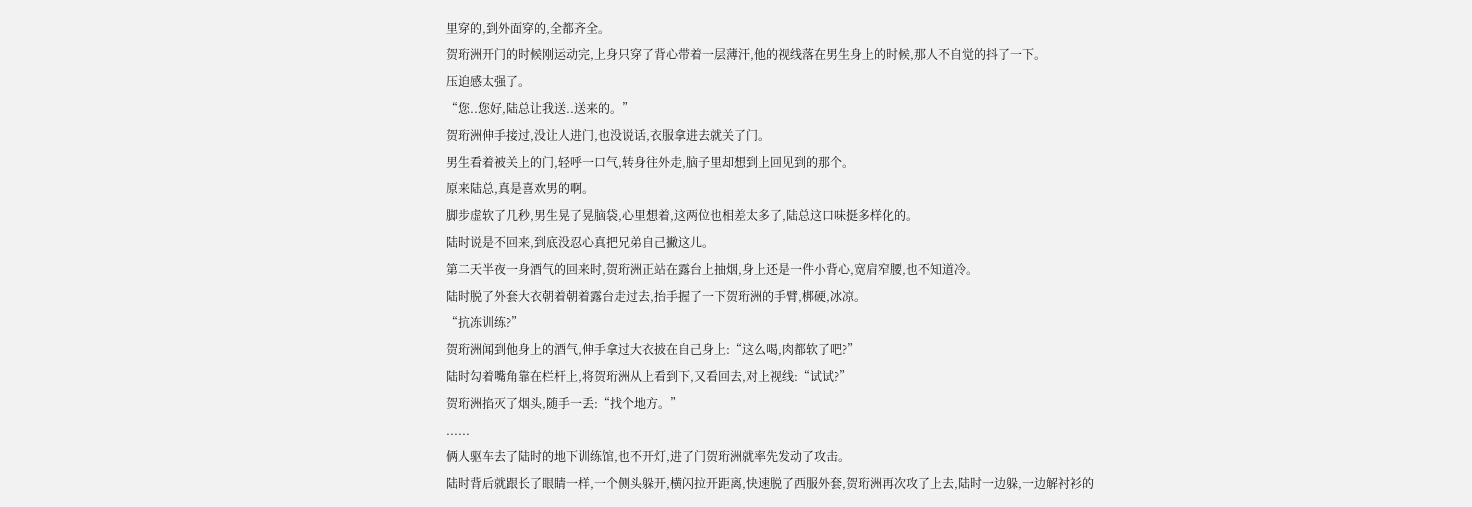里穿的,到外面穿的,全都齐全。
贺珩洲开门的时候刚运动完,上身只穿了背心带着一层薄汗,他的视线落在男生身上的时候,那人不自觉的抖了一下。
压迫感太强了。
“您..您好,陆总让我送..送来的。”
贺珩洲伸手接过,没让人进门,也没说话,衣服拿进去就关了门。
男生看着被关上的门,轻呼一口气,转身往外走,脑子里却想到上回见到的那个。
原来陆总,真是喜欢男的啊。
脚步虚软了几秒,男生晃了晃脑袋,心里想着,这两位也相差太多了,陆总这口味挺多样化的。
陆时说是不回来,到底没忍心真把兄弟自己撇这儿。
第二天半夜一身酒气的回来时,贺珩洲正站在露台上抽烟,身上还是一件小背心,宽肩窄腰,也不知道冷。
陆时脱了外套大衣朝着朝着露台走过去,抬手握了一下贺珩洲的手臂,梆硬,冰凉。
“抗冻训练?”
贺珩洲闻到他身上的酒气,伸手拿过大衣披在自己身上:“这么喝,肉都软了吧?”
陆时勾着嘴角靠在栏杆上,将贺珩洲从上看到下,又看回去,对上视线:“试试?”
贺珩洲掐灭了烟头,随手一丢:“找个地方。”
......
俩人驱车去了陆时的地下训练馆,也不开灯,进了门贺珩洲就率先发动了攻击。
陆时背后就跟长了眼睛一样,一个侧头躲开,横闪拉开距离,快速脱了西服外套,贺珩洲再次攻了上去,陆时一边躲,一边解衬衫的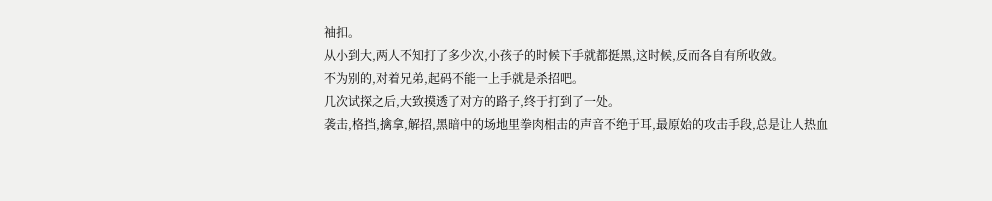袖扣。
从小到大,两人不知打了多少次,小孩子的时候下手就都挺黑,这时候,反而各自有所收敛。
不为别的,对着兄弟,起码不能一上手就是杀招吧。
几次试探之后,大致摸透了对方的路子,终于打到了一处。
袭击,格挡,擒拿,解招,黑暗中的场地里拳肉相击的声音不绝于耳,最原始的攻击手段,总是让人热血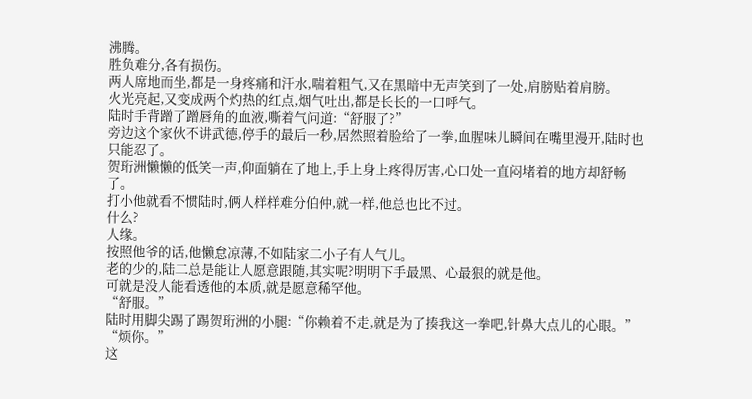沸腾。
胜负难分,各有损伤。
两人席地而坐,都是一身疼痛和汗水,喘着粗气,又在黑暗中无声笑到了一处,肩膀贴着肩膀。
火光亮起,又变成两个灼热的红点,烟气吐出,都是长长的一口呼气。
陆时手背蹭了蹭唇角的血液,嘶着气问道:“舒服了?”
旁边这个家伙不讲武德,停手的最后一秒,居然照着脸给了一拳,血腥味儿瞬间在嘴里漫开,陆时也只能忍了。
贺珩洲懒懒的低笑一声,仰面躺在了地上,手上身上疼得厉害,心口处一直闷堵着的地方却舒畅了。
打小他就看不惯陆时,俩人样样难分伯仲,就一样,他总也比不过。
什么?
人缘。
按照他爷的话,他懒怠凉薄,不如陆家二小子有人气儿。
老的少的,陆二总是能让人愿意跟随,其实呢?明明下手最黑、心最狠的就是他。
可就是没人能看透他的本质,就是愿意稀罕他。
“舒服。”
陆时用脚尖踢了踢贺珩洲的小腿:“你赖着不走,就是为了揍我这一拳吧,针鼻大点儿的心眼。”
“烦你。”
这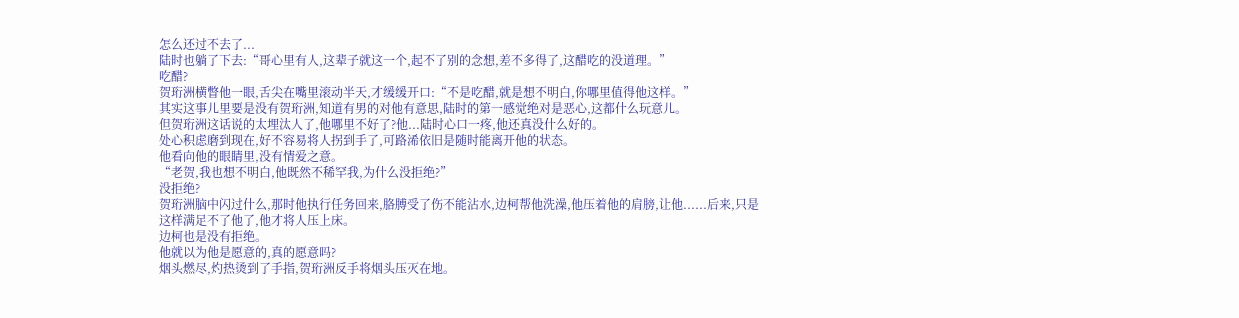怎么还过不去了...
陆时也躺了下去:“哥心里有人,这辈子就这一个,起不了别的念想,差不多得了,这醋吃的没道理。”
吃醋?
贺珩洲横瞥他一眼,舌尖在嘴里滚动半天,才缓缓开口:“不是吃醋,就是想不明白,你哪里值得他这样。”
其实这事儿里要是没有贺珩洲,知道有男的对他有意思,陆时的第一感觉绝对是恶心,这都什么玩意儿。
但贺珩洲这话说的太埋汰人了,他哪里不好了?他...陆时心口一疼,他还真没什么好的。
处心积虑磨到现在,好不容易将人拐到手了,可路浠依旧是随时能离开他的状态。
他看向他的眼睛里,没有情爱之意。
“老贺,我也想不明白,他既然不稀罕我,为什么没拒绝?”
没拒绝?
贺珩洲脑中闪过什么,那时他执行任务回来,胳膊受了伤不能沾水,边柯帮他洗澡,他压着他的肩膀,让他......后来,只是这样满足不了他了,他才将人压上床。
边柯也是没有拒绝。
他就以为他是愿意的,真的愿意吗?
烟头燃尽,灼热烫到了手指,贺珩洲反手将烟头压灭在地。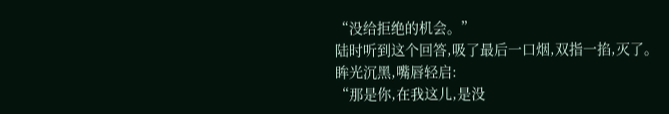“没给拒绝的机会。”
陆时听到这个回答,吸了最后一口烟,双指一掐,灭了。
眸光沉黑,嘴唇轻启:
“那是你,在我这儿,是没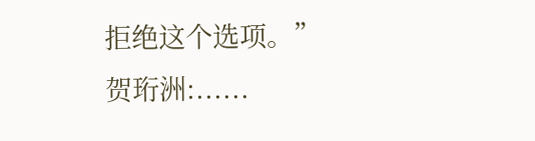拒绝这个选项。”
贺珩洲:......